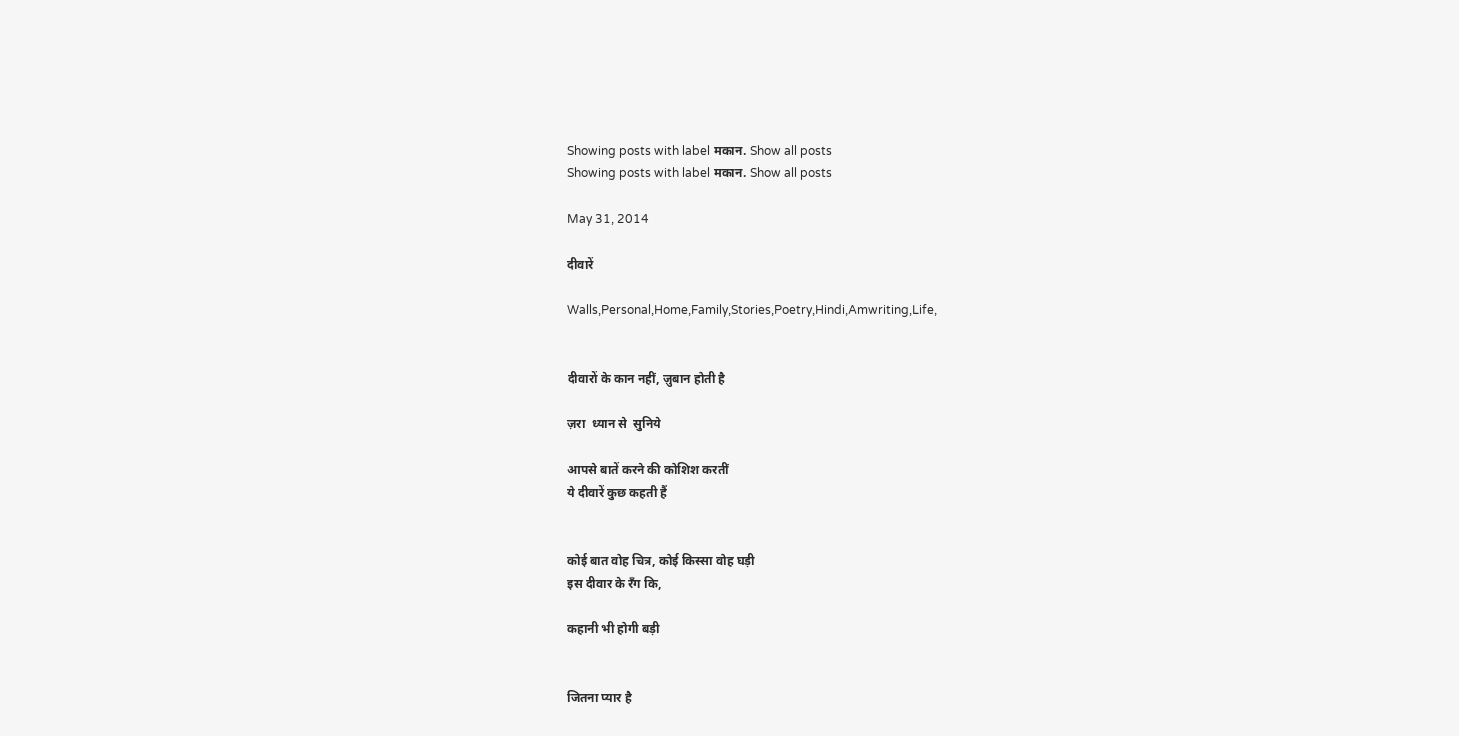Showing posts with label मकान. Show all posts
Showing posts with label मकान. Show all posts

May 31, 2014

दीवारें

Walls,Personal,Home,Family,Stories,Poetry,Hindi,Amwriting,Life,


दीवारों के कान नहीं, ज़ुबान होती है

ज़रा  ध्यान से  सुनिये

आपसे बातें करने की कोशिश करतीं
ये दीवारें कुछ कहती हैं


कोई बात वोह चित्र, कोई किस्सा वोह घड़ी
इस दीवार के रँग कि,

कहानी भी होगी बड़ी


जितना प्यार है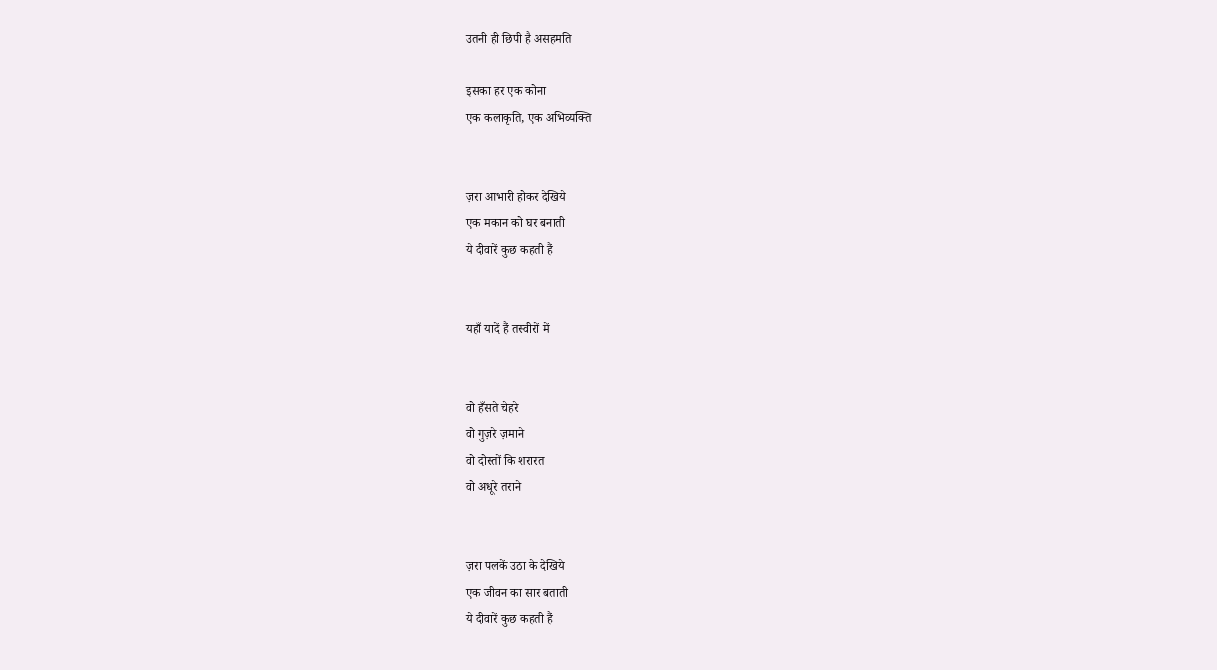उतनी ही छिपी है असहमति

इसका हर एक कोना
एक कलाकृति, एक अभिव्यक्ति


ज़रा आभारी होकर देखिये
एक मकान को घर बनाती
ये दीवारें कुछ कहती हैं


यहाँ यादें हैं तस्वीरों में


वो हँसते चेहरे
वो गुज़रे ज़माने
वो दोस्तों कि शरारत
वो अधूरे तराने


ज़रा पलकें उठा के देखिये
एक जीवन का सार बताती
ये दीवारें कुछ कहती हैं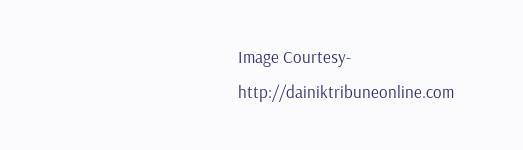Image Courtesy- http://dainiktribuneonline.com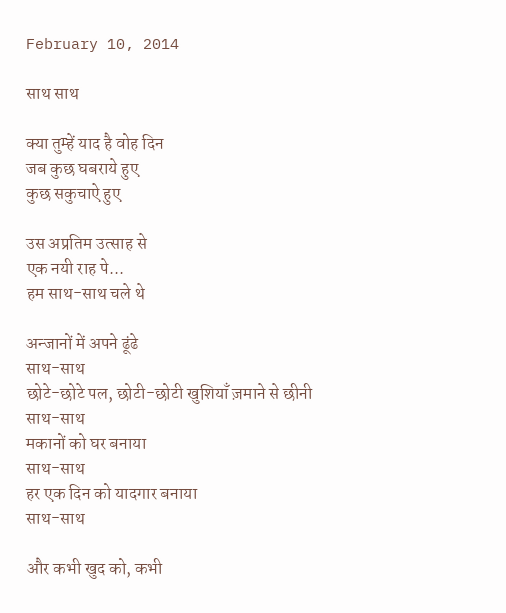February 10, 2014

साथ साथ

क्या तुम्हें याद है वोह दिन
जब कुछ घबराये हुए
कुछ सकुचाऐ हुए

उस अप्रतिम उत्साह से
एक नयी राह पे...
हम साथ-साथ चले थे

अन्‍जानों में अपने ढूंढे
साथ-साथ
छोटे-छोटे पल, छोटी-छोटी खुशियाँ ज़माने से छीनी
साथ-साथ
मकानों को घर बनाया
साथ-साथ
हर एक दिन को यादगार बनाया
साथ-साथ

और कभी खुद को, कभी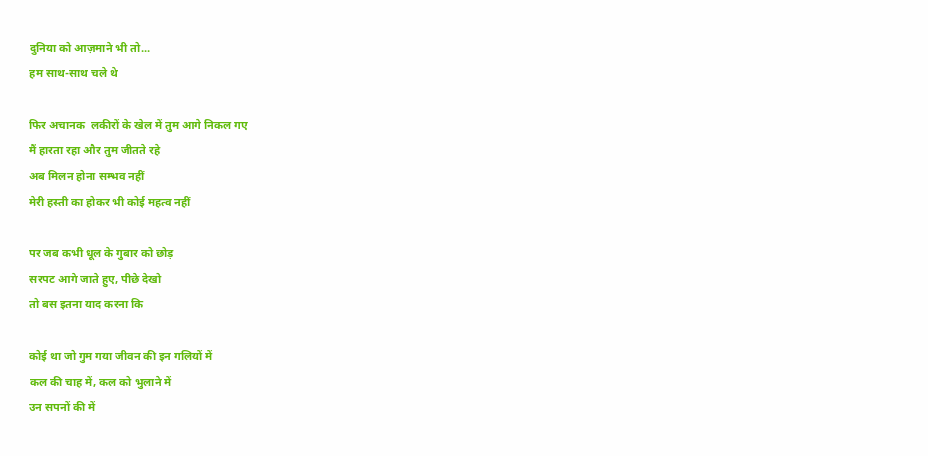दुनिया को आज़माने भी तो...
हम साथ-साथ चले थे

फिर अचानक  लकीरों के खेल में तुम आगे निकल गए
मैं हारता रहा और तुम जीतते रहे
अब मिलन होना सम्भव नहीं
मेरी हस्ती का होकर भी कोई महत्व नहीं

पर जब कभी धूल के गुबार को छोड़
सरपट आगे जाते हुए, पीछे देखो
तो बस इतना याद करना कि

कोई था जो गुम गया जीवन की इन गलियों में
कल की चाह में, कल को भुलाने में
उन सपनों की में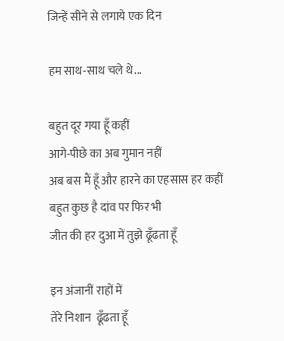जिन्हें सीने से लगाये एक दिन

हम साथ-साथ चले थे...

बहुत दूर गया हूँ कहीं
आगे-पीछे का अब गुमान नहीं
अब बस मैं हूँ और हारने का एहसास हर कहीं
बहुत कुछ है दांव पर फिर भी
जीत की हर दुआ में तुझे ढूँढता हूँ

इन अंजानीं राहों में
तेरे निशान  ढूँढता हूँ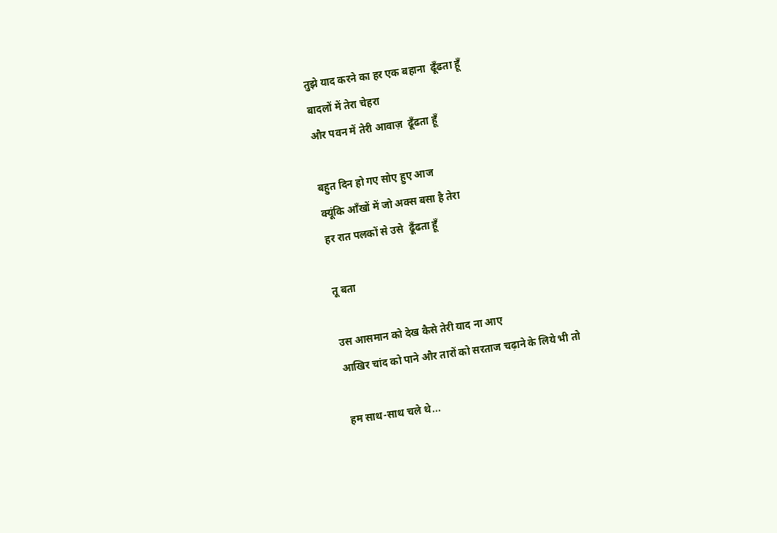तुझे याद करने का हर एक बहाना  ढूँढता हूँ
बादलों में तेरा चेहरा
और पवन में तेरी आवाज़  ढूँढता हूँ

बहुत दिन हो गए सोए हुए आज
क्यूंकि आँखों में जो अक्स बसा है तेरा
हर रात पलकों से उसे  ढूँढता हूँ

तू बता

उस आसमान को देख कैसे तेरी याद ना आए
आखिर चांद को पाने और तारों को सरताज चढ़ाने के लिये भी तो

हम साथ-साथ चले थे...